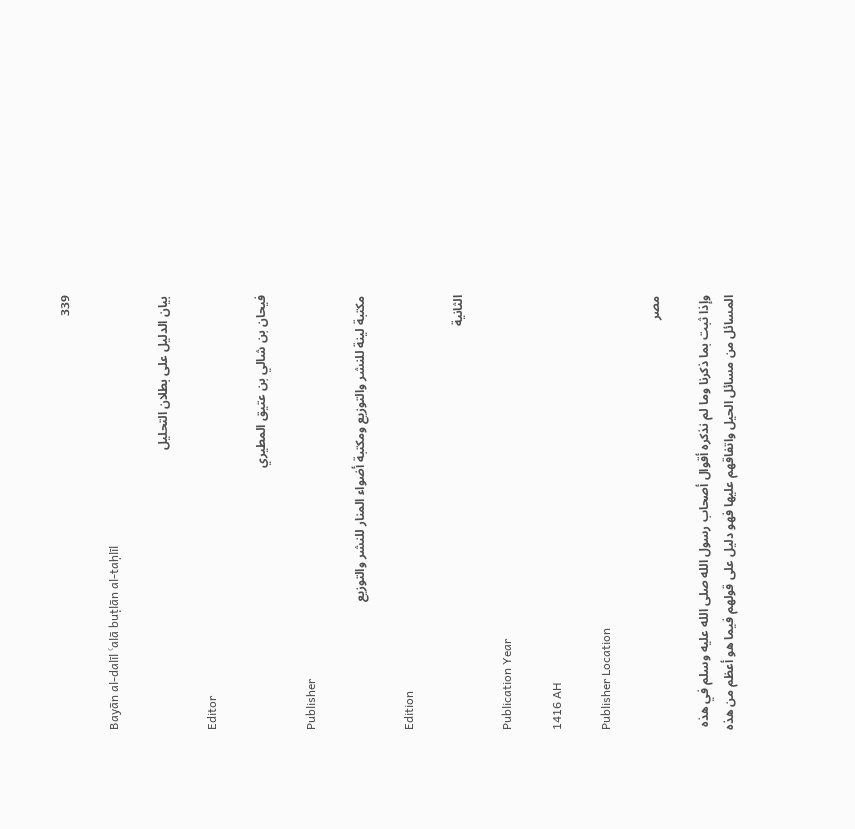339

Bayān al-dalīl ʿalā buṭlān al-taḥlīl

بيان الدليل على بطلان التحليل

Editor

فيحان بن شالي بن عتيق المطيري

Publisher

مكتبة لينة للنشر والتوزيع ومكتبة أضواء المنار للنشر والتوزيع

Edition

الثانية

Publication Year

1416 AH

Publisher Location

مصر

وإذا ثبت بما ذكرنا وما لم نذكره أقوال أصحاب رسول الله صلى الله عليه وسلم في هذه المسائل من مسائل الحيل واتفاقهم عليها فهو دليل على قولهم فيما هو أعظم من هذه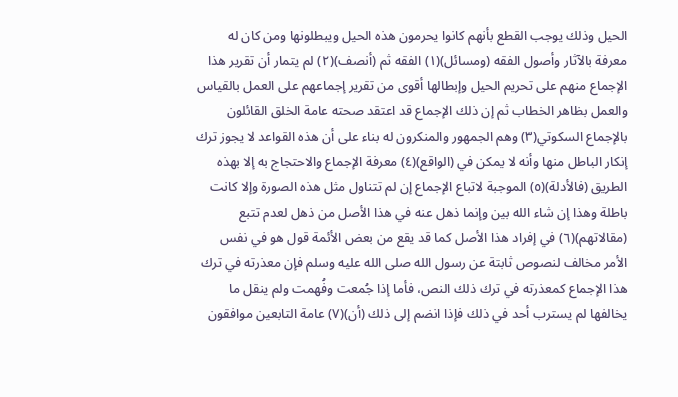الحيل وذلك يوجب القطع بأنهم كانوا يحرمون هذه الحيل ويبطلونها ومن كان له معرفة بالآثار وأصول الفقه (ومسائل)(١) الفقه ثم (أنصف)(٢) لم يتمار أن تقرير هذا الإجماع منهم على تحريم الحيل وإبطالها أقوى من تقرير إجماعهم على العمل بالقياس والعمل بظاهر الخطاب ثم إن ذلك الإجماع قد اعتقد صحته عامة الخلق القائلون بالإجماع السكوتي(٣) وهم الجمهور والمنكرون له بناء على أن هذه القواعد لا يجوز ترك إنكار الباطل منها وأنه لا يمكن في (الواقع)(٤) معرفة الإجماع والاحتجاج به إلا بهذه الطريق (فالأدلة)(٥) الموجبة لاتباع الإجماع إن لم تتناول مثل هذه الصورة وإلا كانت باطلة وهذا إن شاء الله بين وإنما ذهل عنه في هذا الأصل من ذهل لعدم تتبع (مقالاتهم)(٦) في إفراد هذا الأصل كما قد يقع من بعض الأئمة قول هو في نفس الأمر مخالف لنصوص ثابتة عن رسول الله صلى الله عليه وسلم فإن معذرته في ترك هذا الإجماع كمعذرته في ترك ذلك النص، فأما إذا جُمعت وفُهمت ولم ينقل ما يخالفها لم يسترب أحد في ذلك فإذا انضم إلى ذلك (أن)(٧) عامة التابعين موافقون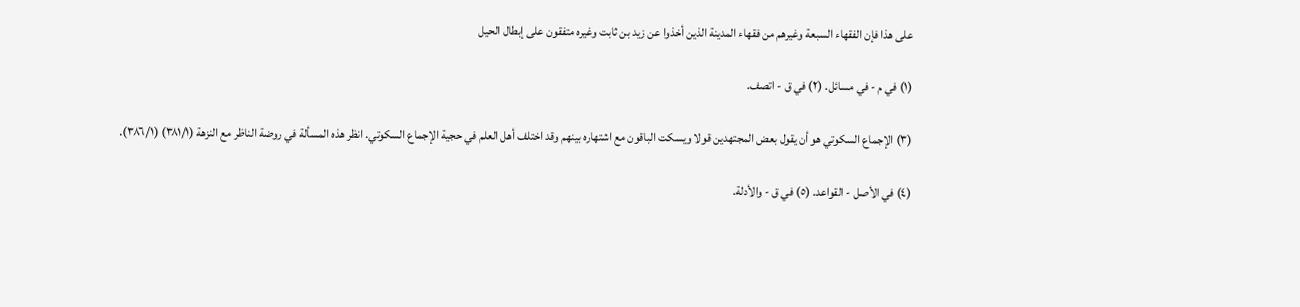على هذا فإن الفقهاء السبعة وغيرهم من فقهاء المدينة الذين أخذوا عن زيد بن ثابت وغيره متفقون على إبطال الحيل

(١) في م - في مسائل. (٢) في ق - اتصف.

(٣) الإجماع السكوتي هو أن يقول بعض المجتهدين قولا ويسكت الباقون مع اشتهاره بينهم وقد اختلف أهل العلم في حجية الإجماع السكوتي. انظر هذه المسألة في روضة الناظر مع النزهة (٣٨١/١) (٣٨٦/١).

(٤) في الأصل - القواعد. (٥) في ق - والأدلة.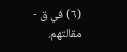(٦) في ق - مقالتهم.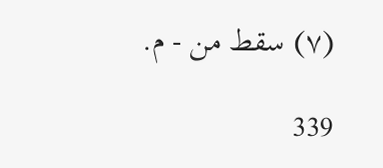(٧) سقط من - م.

339